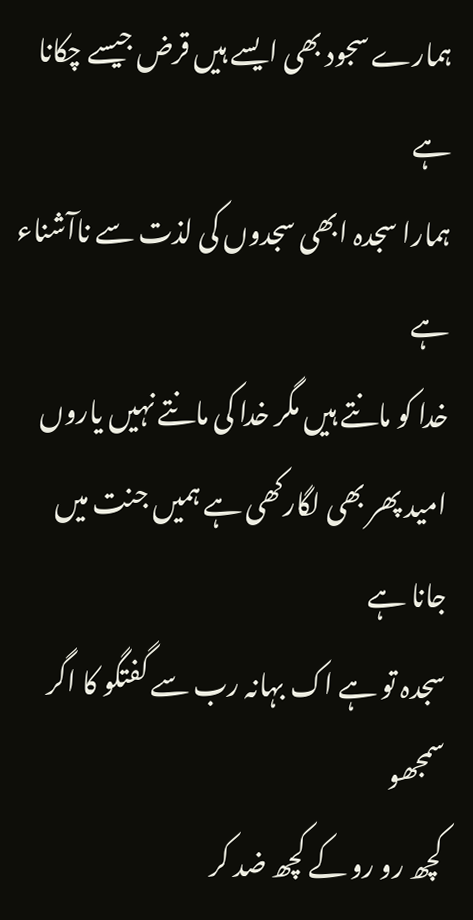ہمارے سجود بھی ایسے ہیں قرض جیسے چکانا ہے
ہمارا سجدہ ابھی سجدوں کی لذت سے ناآشناء ہے
خدا کو مانتے ہیں مگر خدا کی مانتے نہیں یاروں
امید پھر بھی لگارکھی ہے ہمیں جنت میں جانا ہے
سجدہ تو ہے اک بہانہ رب سے گفتگو کا اگر سمجھو
کچھ رو رو کے کچھ ضد کر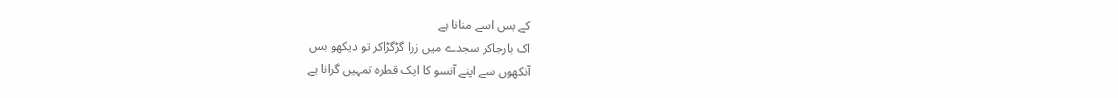کے بس اسے منانا ہے
اک بارجاکر سجدے میں زرا گڑگڑاکر تو دیکھو بس
آنکھوں سے اپنے آنسو کا ایک قطرہ تمہیں گرانا ہے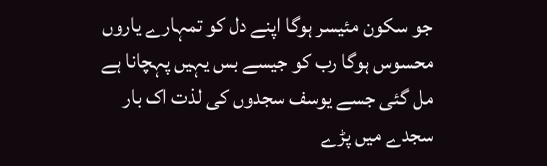جو سکون مئیسر ہوگا اپنے دل کو تمہارے یاروں
محسوس ہوگا رب کو جیسے بس یہیں پہچانا ہے
مل گئی جسے یوسف سجدوں کی لذت اک بار
سجدے میں پڑے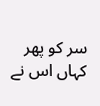سر کو پھر کہاں اس نے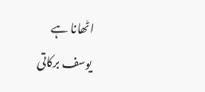اٹھانا ہے
یوسف برکاتی